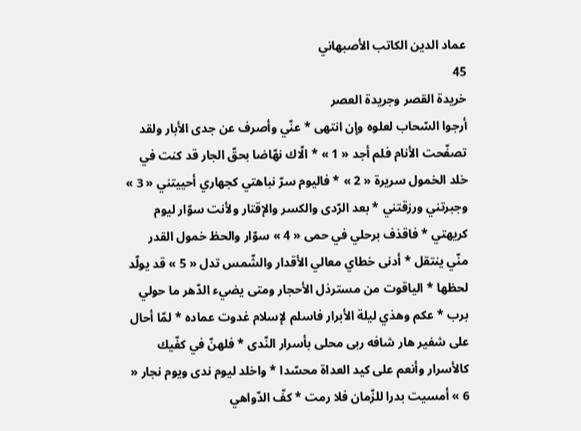عماد الدين الكاتب الأصبهاني
45
خريدة القصر وجريدة العصر
أرجوا السّحاب لعلوه وإن انتهى * عنّي وأصرف عن جدى الأبار ولقد تصفّحت الأنام فلم أجد « 1 » * الّاك نهّاضا بحقّ الجار قد كنت في خلد الخمول سريرة « 2 » * فاليوم سرّ نباهتي كجهاري أحييتني « 3 » وجبرتني ورزقتني * بعد الرّدى والكسر والإقتار ولأنت سوّار ليوم كريهتي * فاقذف برحلي في حمى « 4 » سوّار والحظ خمول القدر منّي ينتقل * أدنى خطاي معالي الأقدار والشّمس تدل « 5 » قد يولّد لحظها * الياقوت من مسترذل الأحجار ومتى يضيء الدّهر ما حولي برب * عكم وهذي ليلة الأبرار فاسلم لإسلام غدوت عماده * لمّا أحال على شفير هار شافه ربى محلى بأسرار النّدى * فلهنّ في كفّيك كالأسرار وأنعم على كيد العداة محسّدا * واخلد ليوم ندى ويوم نجار « 6 » أمسيت بدرا للزّمان فلا رمت * كفّ الدّواهي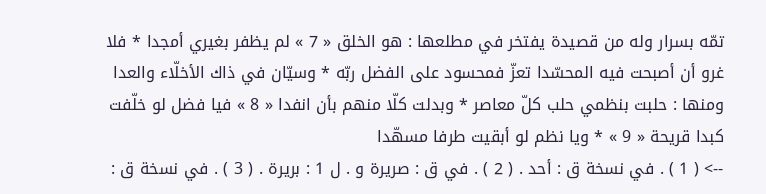تمّه بسرار وله من قصيدة يفتخر في مطلعها : هو الخلق « 7 » لم يظفر بغيري أمجدا * فلا غرو أن أصبحت فيه المحسّدا تعزّ فمحسود على الفضل ربّه * وسيّان في ذاك الأخلّاء والعدا ومنها : حلبت بنظمي حلب كلّ معاصر * وبدلت كلّا منهم بأن انفدا « 8 » فيا فضل لو خلّفت كبدا قريحة « 9 » * ويا نظم لو أبقيت طرفا مسهّدا
--> ( 1 ) . في نسخة ق : أحد . ( 2 ) . في ق : صريرة و . ل 1 : بريرة . ( 3 ) . في نسخة ق :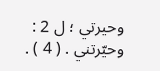وحيرتي ؛ ل 2 : وحيّرتني . ( 4 ) .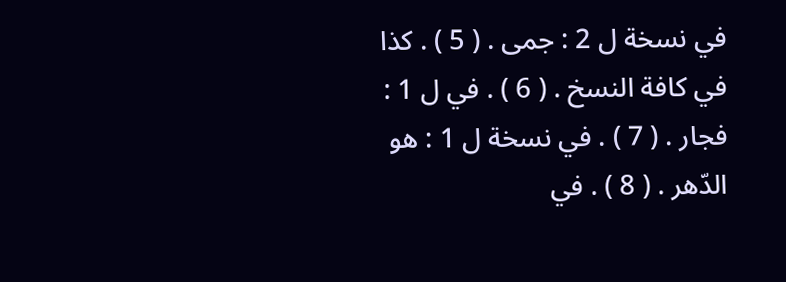في نسخة ل 2 : جمى . ( 5 ) . كذا في كافة النسخ . ( 6 ) . في ل 1 : فجار . ( 7 ) . في نسخة ل 1 : هو الدّهر . ( 8 ) . في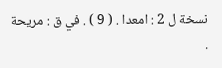نسخة ل 2 : امعدا . ( 9 ) . في ق : مريحة .